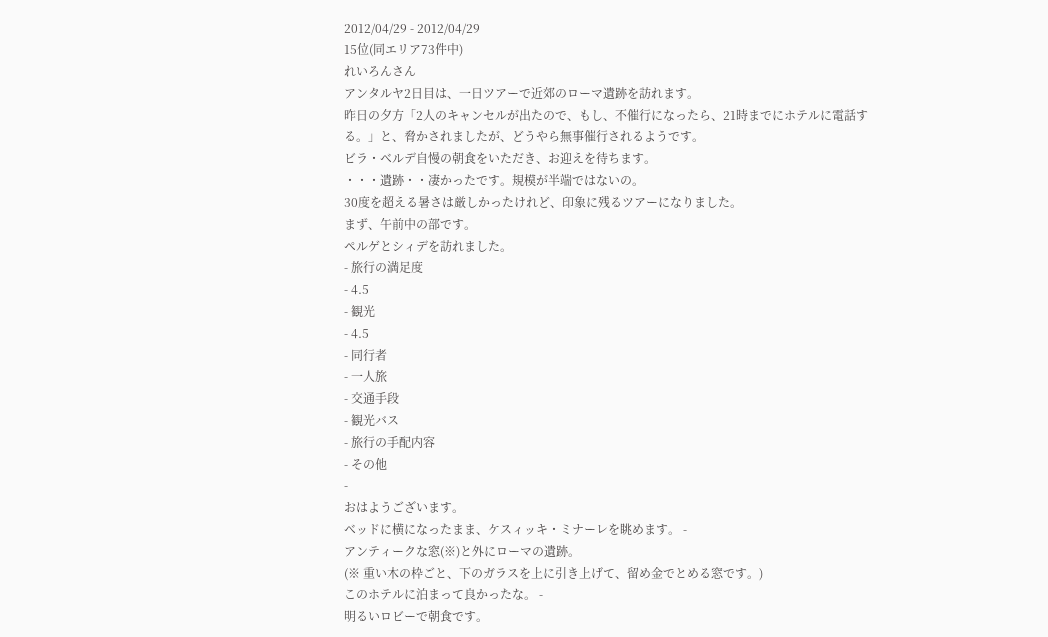2012/04/29 - 2012/04/29
15位(同エリア73件中)
れいろんさん
アンタルヤ2日目は、一日ツアーで近郊のローマ遺跡を訪れます。
昨日の夕方「2人のキャンセルが出たので、もし、不催行になったら、21時までにホテルに電話する。」と、脅かされましたが、どうやら無事催行されるようです。
ビラ・ベルデ自慢の朝食をいただき、お迎えを待ちます。
・・・遺跡・・凄かったです。規模が半端ではないの。
30度を超える暑さは厳しかったけれど、印象に残るツアーになりました。
まず、午前中の部です。
ペルゲとシィデを訪れました。
- 旅行の満足度
- 4.5
- 観光
- 4.5
- 同行者
- 一人旅
- 交通手段
- 観光バス
- 旅行の手配内容
- その他
-
おはようございます。
ベッドに横になったまま、ケスィッキ・ミナーレを眺めます。 -
アンティークな窓(※)と外にローマの遺跡。
(※ 重い木の枠ごと、下のガラスを上に引き上げて、留め金でとめる窓です。)
このホテルに泊まって良かったな。 -
明るいロビーで朝食です。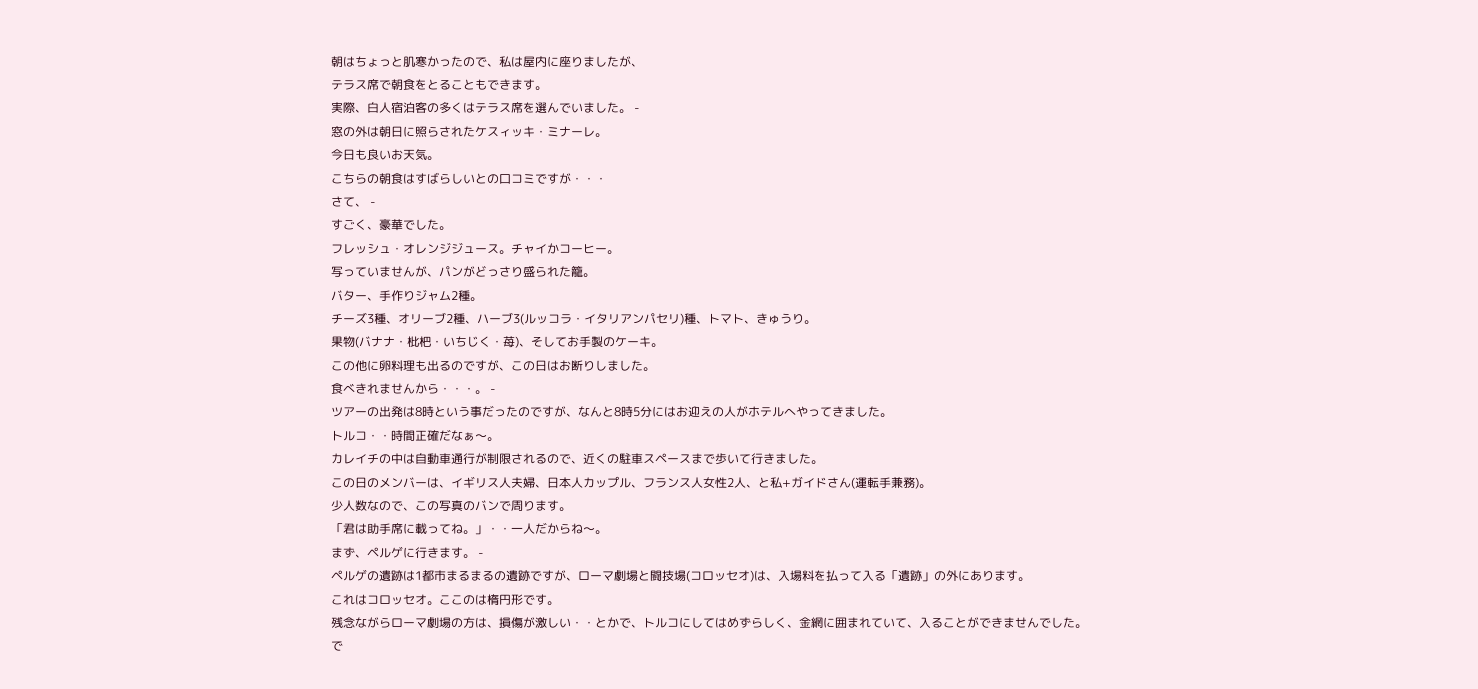朝はちょっと肌寒かったので、私は屋内に座りましたが、
テラス席で朝食をとることもできます。
実際、白人宿泊客の多くはテラス席を選んでいました。 -
窓の外は朝日に照らされたケスィッキ・ミナーレ。
今日も良いお天気。
こちらの朝食はすばらしいとの口コミですが・・・
さて、 -
すごく、豪華でした。
フレッシュ・オレンジジュース。チャイかコーヒー。
写っていませんが、パンがどっさり盛られた籠。
バター、手作りジャム2種。
チーズ3種、オリーブ2種、ハーブ3(ルッコラ・イタリアンパセリ)種、トマト、きゅうり。
果物(バナナ・枇杷・いちじく・苺)、そしてお手製のケーキ。
この他に卵料理も出るのですが、この日はお断りしました。
食べきれませんから・・・。 -
ツアーの出発は8時という事だったのですが、なんと8時5分にはお迎えの人がホテルへやってきました。
トルコ・・時間正確だなぁ〜。
カレイチの中は自動車通行が制限されるので、近くの駐車スペースまで歩いて行きました。
この日のメンバーは、イギリス人夫婦、日本人カップル、フランス人女性2人、と私+ガイドさん(運転手兼務)。
少人数なので、この写真のバンで周ります。
「君は助手席に載ってね。」・・一人だからね〜。
まず、ペルゲに行きます。 -
ペルゲの遺跡は1都市まるまるの遺跡ですが、ローマ劇場と闘技場(コロッセオ)は、入場料を払って入る「遺跡」の外にあります。
これはコロッセオ。ここのは楕円形です。
残念ながらローマ劇場の方は、損傷が激しい・・とかで、トルコにしてはめずらしく、金網に囲まれていて、入ることができませんでした。
で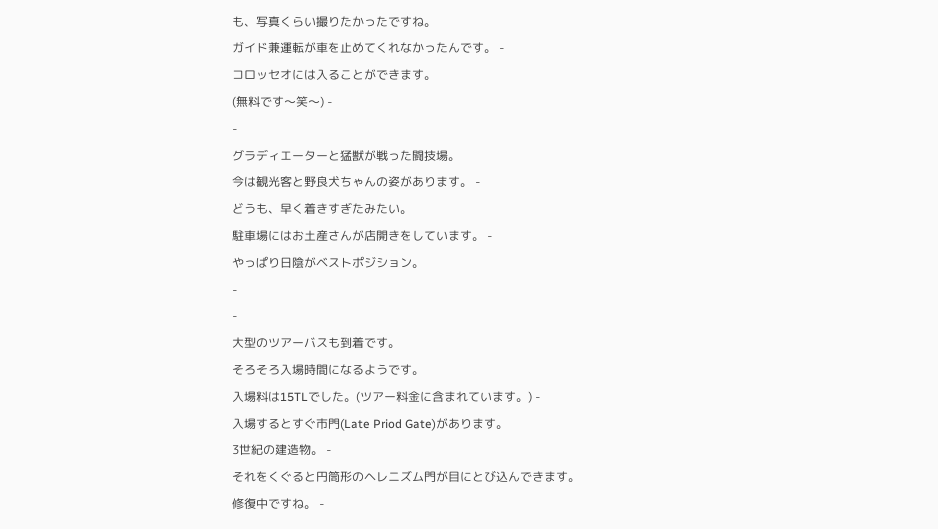も、写真くらい撮りたかったですね。
ガイド兼運転が車を止めてくれなかったんです。 -
コロッセオには入ることができます。
(無料です〜笑〜) -
-
グラディエーターと猛獣が戦った闘技場。
今は観光客と野良犬ちゃんの姿があります。 -
どうも、早く着きすぎたみたい。
駐車場にはお土産さんが店開きをしています。 -
やっぱり日陰がベストポジション。
-
-
大型のツアーバスも到着です。
そろそろ入場時間になるようです。
入場料は15TLでした。(ツアー料金に含まれています。) -
入場するとすぐ市門(Late Priod Gate)があります。
3世紀の建造物。 -
それをくぐると円筒形のヘレニズム門が目にとび込んできます。
修復中ですね。 -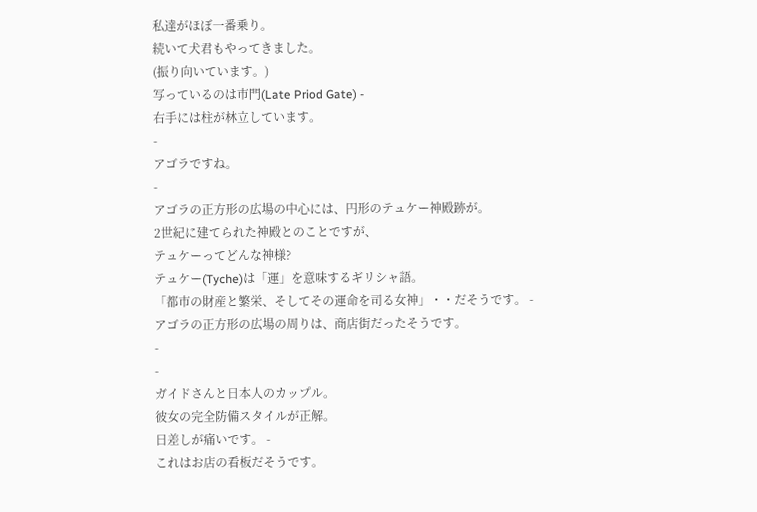私達がほぼ一番乗り。
続いて犬君もやってきました。
(振り向いています。)
写っているのは市門(Late Priod Gate) -
右手には柱が林立しています。
-
アゴラですね。
-
アゴラの正方形の広場の中心には、円形のテュケー神殿跡が。
2世紀に建てられた神殿とのことですが、
テュケーってどんな神様?
テュケー(Tyche)は「運」を意味するギリシャ語。
「都市の財産と繁栄、そしてその運命を司る女神」・・だそうです。 -
アゴラの正方形の広場の周りは、商店街だったそうです。
-
-
ガイドさんと日本人のカップル。
彼女の完全防備スタイルが正解。
日差しが痛いです。 -
これはお店の看板だそうです。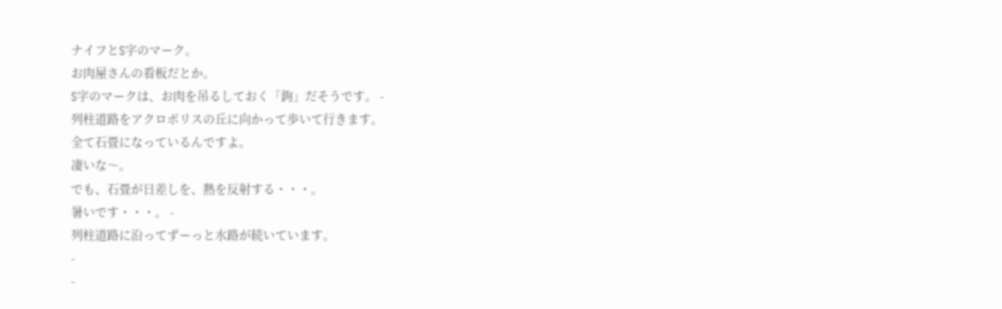ナイフとS字のマーク。
お肉屋さんの看板だとか。
S字のマークは、お肉を吊るしておく「鉤」だそうです。 -
列柱道路をアクロポリスの丘に向かって歩いて行きます。
全て石畳になっているんですよ。
凄いな〜。
でも、石畳が日差しを、熱を反射する・・・。
暑いです・・・。 -
列柱道路に沿ってずーっと水路が続いています。
-
-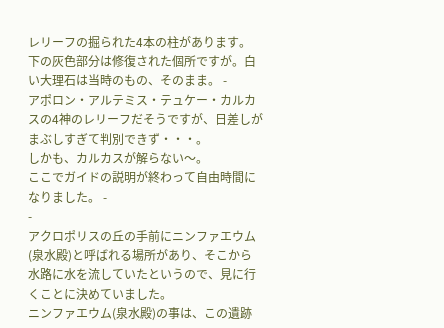レリーフの掘られた4本の柱があります。
下の灰色部分は修復された個所ですが。白い大理石は当時のもの、そのまま。 -
アポロン・アルテミス・テュケー・カルカスの4神のレリーフだそうですが、日差しがまぶしすぎて判別できず・・・。
しかも、カルカスが解らない〜。
ここでガイドの説明が終わって自由時間になりました。 -
-
アクロポリスの丘の手前にニンファエウム(泉水殿)と呼ばれる場所があり、そこから水路に水を流していたというので、見に行くことに決めていました。
ニンファエウム(泉水殿)の事は、この遺跡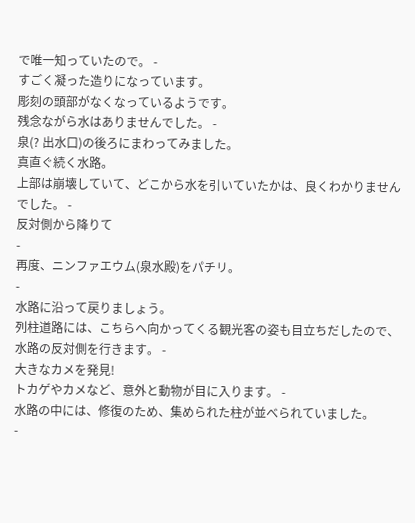で唯一知っていたので。 -
すごく凝った造りになっています。
彫刻の頭部がなくなっているようです。
残念ながら水はありませんでした。 -
泉(? 出水口)の後ろにまわってみました。
真直ぐ続く水路。
上部は崩壊していて、どこから水を引いていたかは、良くわかりませんでした。 -
反対側から降りて
-
再度、ニンファエウム(泉水殿)をパチリ。
-
水路に沿って戻りましょう。
列柱道路には、こちらへ向かってくる観光客の姿も目立ちだしたので、水路の反対側を行きます。 -
大きなカメを発見!
トカゲやカメなど、意外と動物が目に入ります。 -
水路の中には、修復のため、集められた柱が並べられていました。
-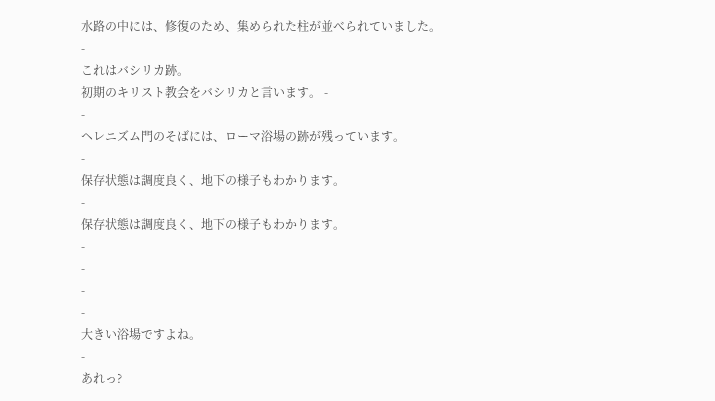水路の中には、修復のため、集められた柱が並べられていました。
-
これはバシリカ跡。
初期のキリスト教会をバシリカと言います。 -
-
ヘレニズム門のそばには、ローマ浴場の跡が残っています。
-
保存状態は調度良く、地下の様子もわかります。
-
保存状態は調度良く、地下の様子もわかります。
-
-
-
-
大きい浴場ですよね。
-
あれっ?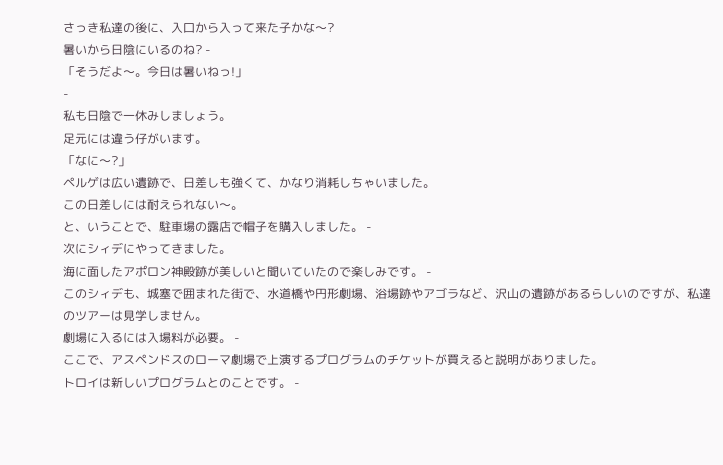さっき私達の後に、入口から入って来た子かな〜?
暑いから日陰にいるのね? -
「そうだよ〜。今日は暑いねっ!」
-
私も日陰で一休みしましょう。
足元には違う仔がいます。
「なに〜?」
ペルゲは広い遺跡で、日差しも強くて、かなり消耗しちゃいました。
この日差しには耐えられない〜。
と、いうことで、駐車場の露店で帽子を購入しました。 -
次にシィデにやってきました。
海に面したアポロン神殿跡が美しいと聞いていたので楽しみです。 -
このシィデも、城塞で囲まれた街で、水道橋や円形劇場、浴場跡やアゴラなど、沢山の遺跡があるらしいのですが、私達のツアーは見学しません。
劇場に入るには入場料が必要。 -
ここで、アスペンドスのローマ劇場で上演するプログラムのチケットが買えると説明がありました。
トロイは新しいプログラムとのことです。 -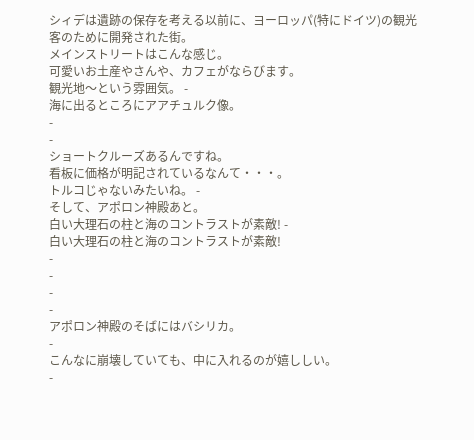シィデは遺跡の保存を考える以前に、ヨーロッパ(特にドイツ)の観光客のために開発された街。
メインストリートはこんな感じ。
可愛いお土産やさんや、カフェがならびます。
観光地〜という雰囲気。 -
海に出るところにアアチュルク像。
-
-
ショートクルーズあるんですね。
看板に価格が明記されているなんて・・・。
トルコじゃないみたいね。 -
そして、アポロン神殿あと。
白い大理石の柱と海のコントラストが素敵! -
白い大理石の柱と海のコントラストが素敵!
-
-
-
-
アポロン神殿のそばにはバシリカ。
-
こんなに崩壊していても、中に入れるのが嬉ししい。
-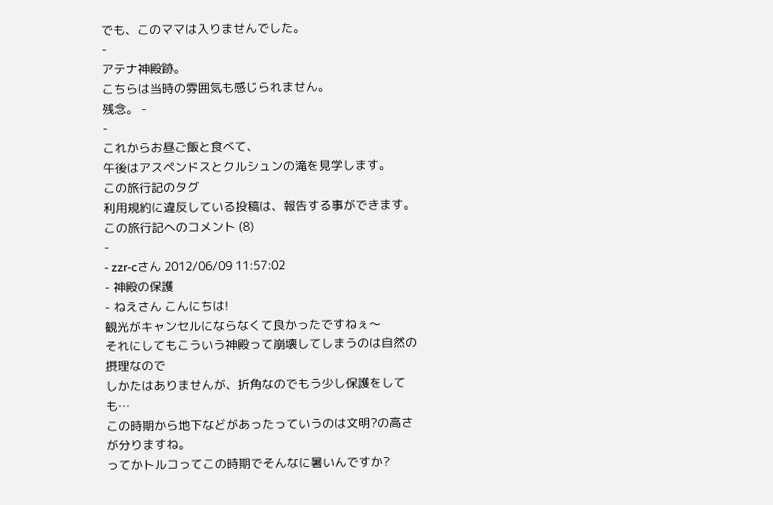でも、このママは入りませんでした。
-
アテナ神殿跡。
こちらは当時の雰囲気も感じられません。
残念。 -
-
これからお昼ご飯と食べて、
午後はアスペンドスとクルシュンの滝を見学します。
この旅行記のタグ
利用規約に違反している投稿は、報告する事ができます。
この旅行記へのコメント (8)
-
- zzr-cさん 2012/06/09 11:57:02
- 神殿の保護
- ねえさん こんにちは!
観光がキャンセルにならなくて良かったですねぇ〜
それにしてもこういう神殿って崩壊してしまうのは自然の摂理なので
しかたはありませんが、折角なのでもう少し保護をしても…
この時期から地下などがあったっていうのは文明?の高さが分りますね。
ってかトルコってこの時期でそんなに暑いんですか?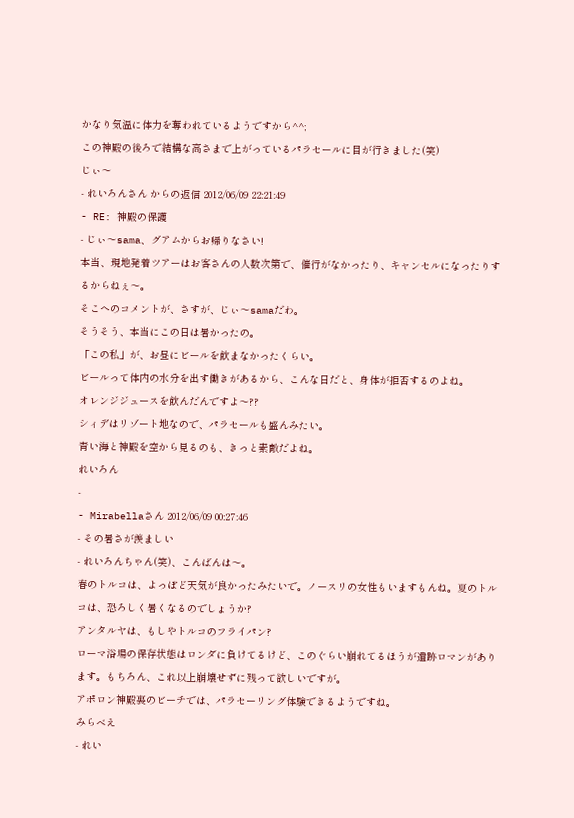かなり気温に体力を奪われているようですから^^;
この神殿の後ろで結構な高さまで上がっているパラセールに目が行きました(笑)
じぃ〜
- れいろんさん からの返信 2012/06/09 22:21:49
- RE: 神殿の保護
- じぃ〜sama、グアムからお帰りなさい!
本当、現地発着ツアーはお客さんの人数次第で、催行がなかったり、キャンセルになったりするからねぇ〜。
そこへのコメントが、さすが、じぃ〜samaだわ。
そうそう、本当にこの日は暑かったの。
「この私」が、お昼にビールを飲まなかったくらい。
ビールって体内の水分を出す働きがあるから、こんな日だと、身体が拒否するのよね。
オレンジジュースを飲んだんですよ〜??
シィデはリゾート地なので、パラセールも盛んみたい。
青い海と神殿を空から見るのも、きっと素敵だよね。
れいろん
-
- Mirabellaさん 2012/06/09 00:27:46
- その暑さが羨ましい
- れいろんちゃん(笑)、こんばんは〜。
春のトルコは、よっぽど天気が良かったみたいで。ノースリの女性もいますもんね。夏のトルコは、恐ろしく暑くなるのでしょうか?
アンタルヤは、もしやトルコのフライパン?
ローマ浴場の保存状態はロンダに負けてるけど、このぐらい崩れてるほうが遺跡ロマンがあります。もちろん、これ以上崩壊せずに残って欲しいですが。
アポロン神殿裏のビーチでは、パラセーリング体験できるようですね。
みらべえ
- れい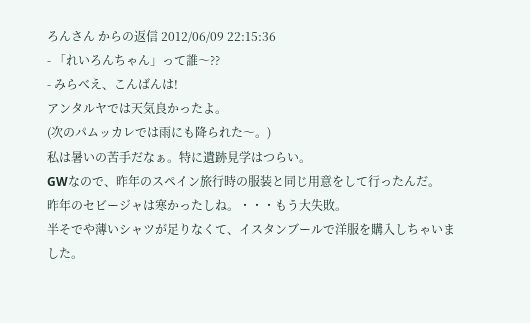ろんさん からの返信 2012/06/09 22:15:36
- 「れいろんちゃん」って誰〜??
- みらべえ、こんばんは!
アンタルヤでは天気良かったよ。
(次のパムッカレでは雨にも降られた〜。)
私は暑いの苦手だなぁ。特に遺跡見学はつらい。
GWなので、昨年のスペイン旅行時の服装と同じ用意をして行ったんだ。
昨年のセビージャは寒かったしね。・・・もう大失敗。
半そでや薄いシャツが足りなくて、イスタンブールで洋服を購入しちゃいました。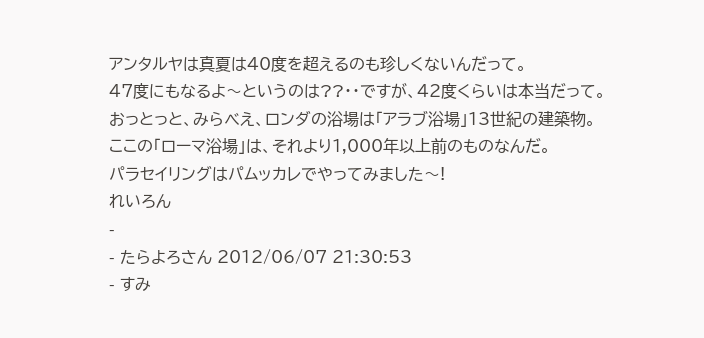アンタルヤは真夏は40度を超えるのも珍しくないんだって。
47度にもなるよ〜というのは??・・ですが、42度くらいは本当だって。
おっとっと、みらべえ、ロンダの浴場は「アラブ浴場」13世紀の建築物。
ここの「ローマ浴場」は、それより1,000年以上前のものなんだ。
パラセイリングはパムッカレでやってみました〜!
れいろん
-
- たらよろさん 2012/06/07 21:30:53
- すみ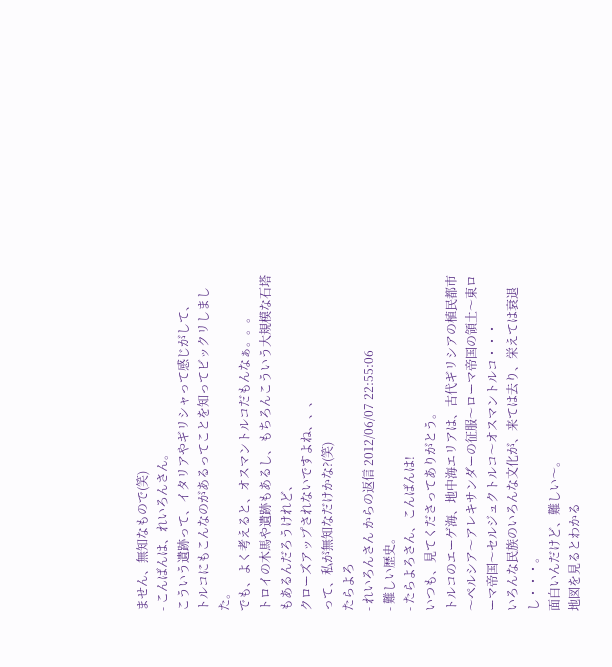ません、無知なもので(笑)
- こんばんは、れいろんさん。
こういう遺跡って、イタリアやギリシャって感じがして、
トルコにもこんなのがあるってことを知ってビックリしました。
でも、よく考えると、オスマントルコだもんなぁ。。。
トロイの木馬や遺跡もあるし、もちろんこういう大規模な石塔もあるんだろうけれど、
クローズアップされないですよね、、、
って、私が無知なだけかな?(笑)
たらよろ
- れいろんさん からの返信 2012/06/07 22:55:06
- 難しい歴史。
- たらよろさん、こんばんは!
いつも、見てくださってありがとう。
トルコのエーゲ海、地中海エリアは、古代ギリシアの植民都市〜ペルシア〜アレキサンダーの征服〜ローマ帝国の領土〜東ローマ帝国〜セルジュクトルコ〜オスマントルコ・・・
いろんな民族のいろんな文化が、来ては去り、栄えては衰退し・・・。
面白いんだけど、難しい〜。
地図を見るとわかる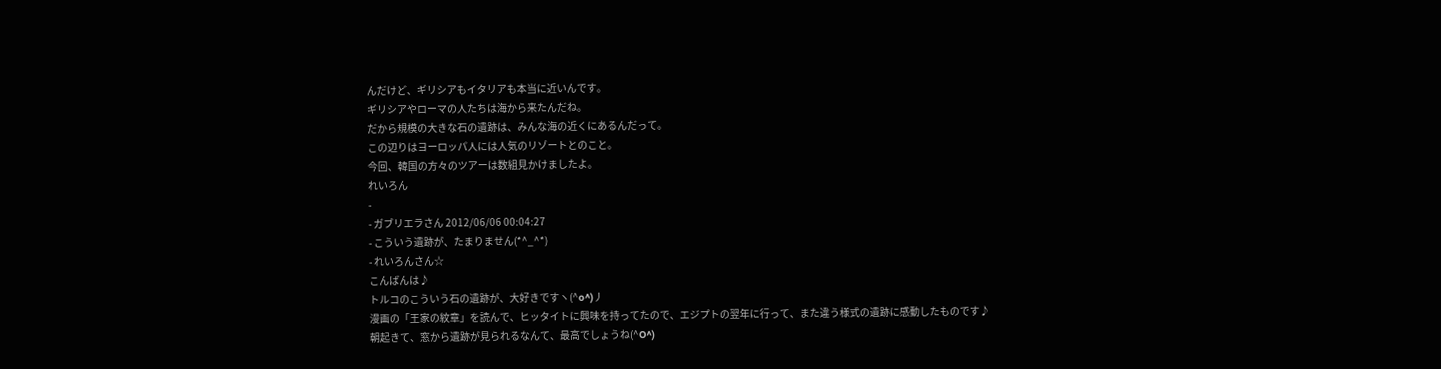んだけど、ギリシアもイタリアも本当に近いんです。
ギリシアやローマの人たちは海から来たんだね。
だから規模の大きな石の遺跡は、みんな海の近くにあるんだって。
この辺りはヨーロッパ人には人気のリゾートとのこと。
今回、韓国の方々のツアーは数組見かけましたよ。
れいろん
-
- ガブリエラさん 2012/06/06 00:04:27
- こういう遺跡が、たまりません(*^_^*)
- れいろんさん☆
こんばんは♪
トルコのこういう石の遺跡が、大好きですヽ(^o^)丿
漫画の「王家の紋章」を読んで、ヒッタイトに興味を持ってたので、エジプトの翌年に行って、また違う様式の遺跡に感動したものです♪
朝起きて、窓から遺跡が見られるなんて、最高でしょうね(^O^)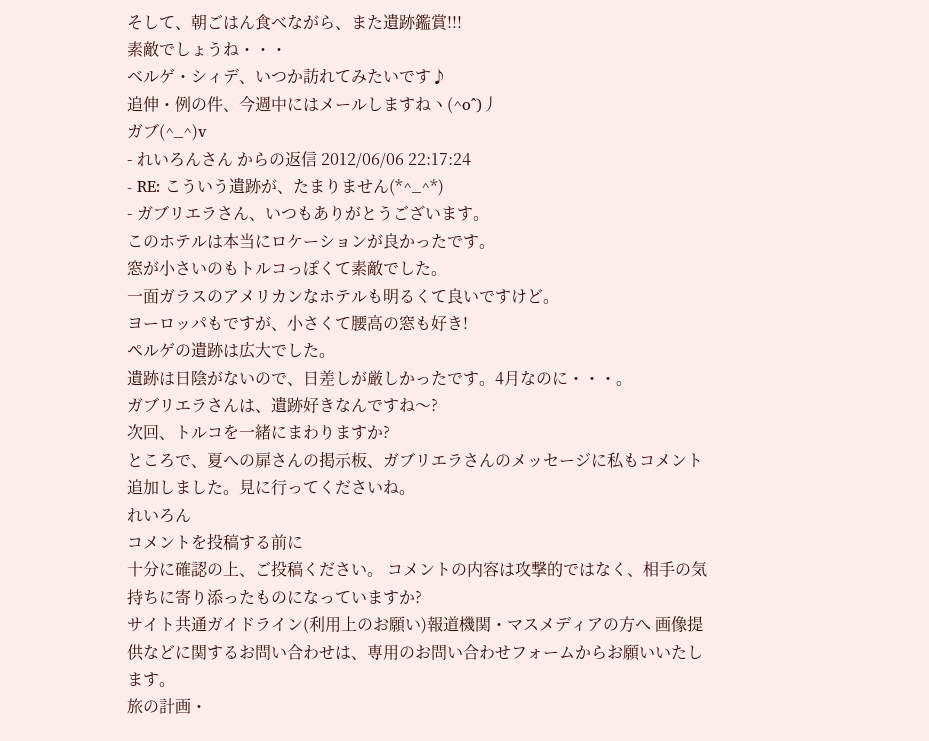そして、朝ごはん食べながら、また遺跡鑑賞!!!
素敵でしょうね・・・
ベルゲ・シィデ、いつか訪れてみたいです♪
追伸・例の件、今週中にはメールしますねヽ(^o^)丿
ガブ(^_^)v
- れいろんさん からの返信 2012/06/06 22:17:24
- RE: こういう遺跡が、たまりません(*^_^*)
- ガブリエラさん、いつもありがとうございます。
このホテルは本当にロケーションが良かったです。
窓が小さいのもトルコっぽくて素敵でした。
一面ガラスのアメリカンなホテルも明るくて良いですけど。
ヨーロッパもですが、小さくて腰高の窓も好き!
ペルゲの遺跡は広大でした。
遺跡は日陰がないので、日差しが厳しかったです。4月なのに・・・。
ガブリエラさんは、遺跡好きなんですね〜?
次回、トルコを一緒にまわりますか?
ところで、夏への扉さんの掲示板、ガブリエラさんのメッセージに私もコメント追加しました。見に行ってくださいね。
れいろん
コメントを投稿する前に
十分に確認の上、ご投稿ください。 コメントの内容は攻撃的ではなく、相手の気持ちに寄り添ったものになっていますか?
サイト共通ガイドライン(利用上のお願い)報道機関・マスメディアの方へ 画像提供などに関するお問い合わせは、専用のお問い合わせフォームからお願いいたします。
旅の計画・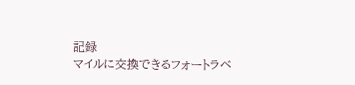記録
マイルに交換できるフォートラベ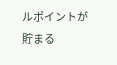ルポイントが貯まる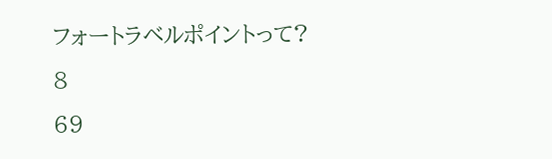フォートラベルポイントって?
8
69